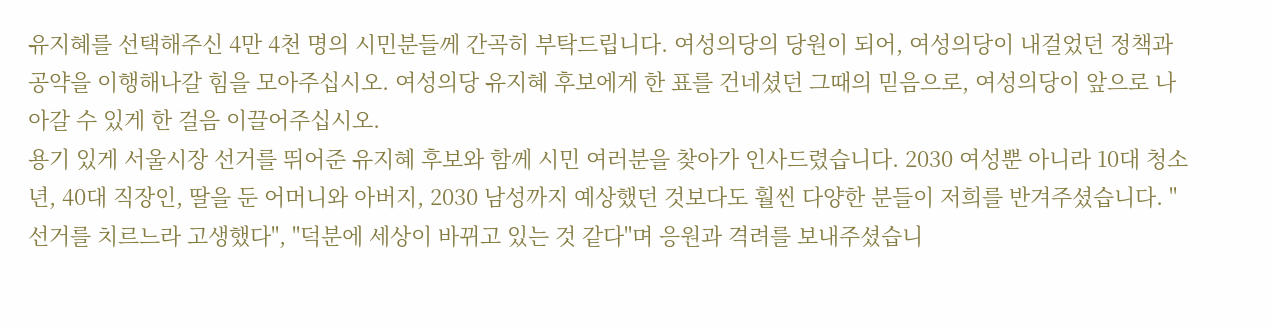유지혜를 선택해주신 4만 4천 명의 시민분들께 간곡히 부탁드립니다. 여성의당의 당원이 되어, 여성의당이 내걸었던 정책과 공약을 이행해나갈 힘을 모아주십시오. 여성의당 유지혜 후보에게 한 표를 건네셨던 그때의 믿음으로, 여성의당이 앞으로 나아갈 수 있게 한 걸음 이끌어주십시오.
용기 있게 서울시장 선거를 뛰어준 유지혜 후보와 함께 시민 여러분을 찾아가 인사드렸습니다. 2030 여성뿐 아니라 10대 청소년, 40대 직장인, 딸을 둔 어머니와 아버지, 2030 남성까지 예상했던 것보다도 훨씬 다양한 분들이 저희를 반겨주셨습니다. "선거를 치르느라 고생했다", "덕분에 세상이 바뀌고 있는 것 같다"며 응원과 격려를 보내주셨습니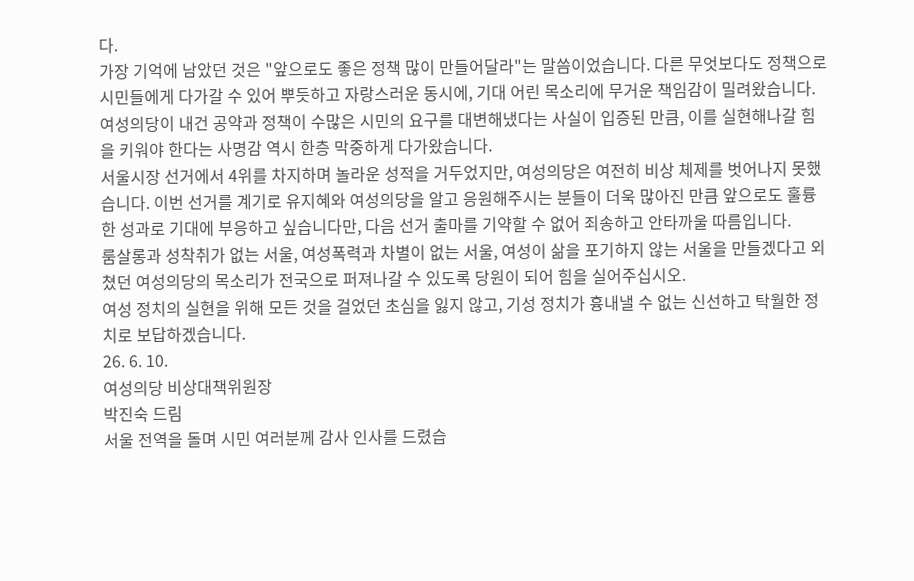다.
가장 기억에 남았던 것은 "앞으로도 좋은 정책 많이 만들어달라"는 말씀이었습니다. 다른 무엇보다도 정책으로 시민들에게 다가갈 수 있어 뿌듯하고 자랑스러운 동시에, 기대 어린 목소리에 무거운 책임감이 밀려왔습니다. 여성의당이 내건 공약과 정책이 수많은 시민의 요구를 대변해냈다는 사실이 입증된 만큼, 이를 실현해나갈 힘을 키워야 한다는 사명감 역시 한층 막중하게 다가왔습니다.
서울시장 선거에서 4위를 차지하며 놀라운 성적을 거두었지만, 여성의당은 여전히 비상 체제를 벗어나지 못했습니다. 이번 선거를 계기로 유지혜와 여성의당을 알고 응원해주시는 분들이 더욱 많아진 만큼 앞으로도 훌륭한 성과로 기대에 부응하고 싶습니다만, 다음 선거 출마를 기약할 수 없어 죄송하고 안타까울 따름입니다.
룸살롱과 성착취가 없는 서울, 여성폭력과 차별이 없는 서울, 여성이 삶을 포기하지 않는 서울을 만들겠다고 외쳤던 여성의당의 목소리가 전국으로 퍼져나갈 수 있도록 당원이 되어 힘을 실어주십시오.
여성 정치의 실현을 위해 모든 것을 걸었던 초심을 잃지 않고, 기성 정치가 흉내낼 수 없는 신선하고 탁월한 정치로 보답하겠습니다.
26. 6. 10.
여성의당 비상대책위원장
박진숙 드림
서울 전역을 돌며 시민 여러분께 감사 인사를 드렸습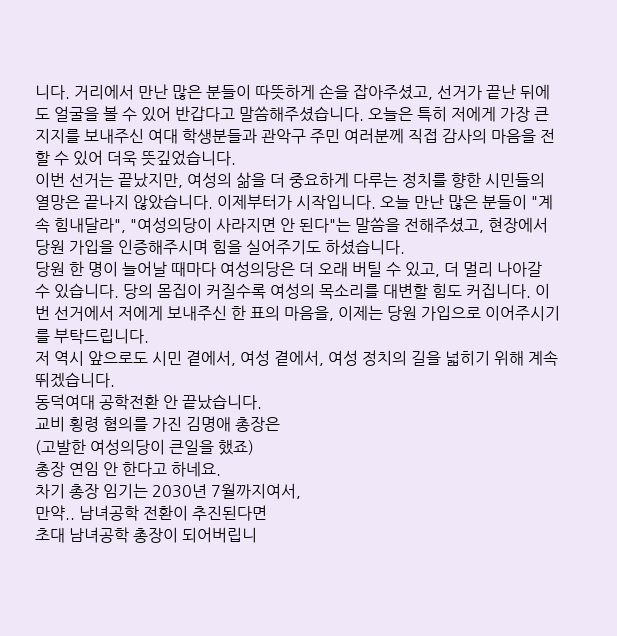니다. 거리에서 만난 많은 분들이 따뜻하게 손을 잡아주셨고, 선거가 끝난 뒤에도 얼굴을 볼 수 있어 반갑다고 말씀해주셨습니다. 오늘은 특히 저에게 가장 큰 지지를 보내주신 여대 학생분들과 관악구 주민 여러분께 직접 감사의 마음을 전할 수 있어 더욱 뜻깊었습니다.
이번 선거는 끝났지만, 여성의 삶을 더 중요하게 다루는 정치를 향한 시민들의 열망은 끝나지 않았습니다. 이제부터가 시작입니다. 오늘 만난 많은 분들이 "계속 힘내달라", "여성의당이 사라지면 안 된다"는 말씀을 전해주셨고, 현장에서 당원 가입을 인증해주시며 힘을 실어주기도 하셨습니다.
당원 한 명이 늘어날 때마다 여성의당은 더 오래 버틸 수 있고, 더 멀리 나아갈 수 있습니다. 당의 몸집이 커질수록 여성의 목소리를 대변할 힘도 커집니다. 이번 선거에서 저에게 보내주신 한 표의 마음을, 이제는 당원 가입으로 이어주시기를 부탁드립니다.
저 역시 앞으로도 시민 곁에서, 여성 곁에서, 여성 정치의 길을 넓히기 위해 계속 뛰겠습니다.
동덕여대 공학전환 안 끝났습니다.
교비 횡령 혐의를 가진 김명애 총장은
(고발한 여성의당이 큰일을 했죠)
총장 연임 안 한다고 하네요.
차기 총장 임기는 2030년 7월까지여서,
만약.. 남녀공학 전환이 추진된다면
초대 남녀공학 총장이 되어버립니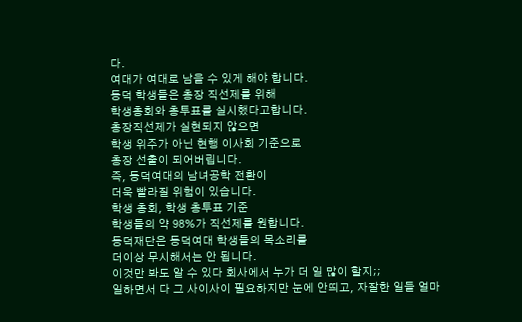다.
여대가 여대로 남을 수 있게 해야 합니다.
동덕 학생들은 총장 직선제를 위해
학생총회와 총투표를 실시했다고합니다.
총장직선제가 실현되지 않으면
학생 위주가 아닌 현행 이사회 기준으로
총장 선출이 되어버립니다.
즉, 동덕여대의 남녀공학 전환이
더욱 빨라질 위험이 있습니다.
학생 총회, 학생 총투표 기준
학생들의 약 98%가 직선제를 원합니다.
동덕재단은 동덕여대 학생들의 목소리를
더이상 무시해서는 안 됩니다.
이것만 봐도 알 수 있다 회사에서 누가 더 일 많이 할지;;
일하면서 다 그 사이사이 필요하지만 눈에 안띄고, 자잘한 일들 얼마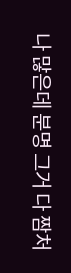나 많은데 분명 그거 다 짬처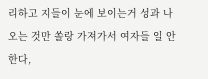리하고 지들이 눈에 보이는거 성과 나오는 것만 쏠랑 가져가서 여자들 일 안한다,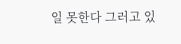일 못한다 그러고 있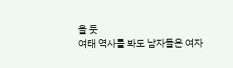을 듯
여태 역사를 봐도 남자들은 여자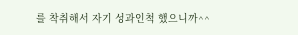를 착취해서 자기 성과인척 했으니까^^